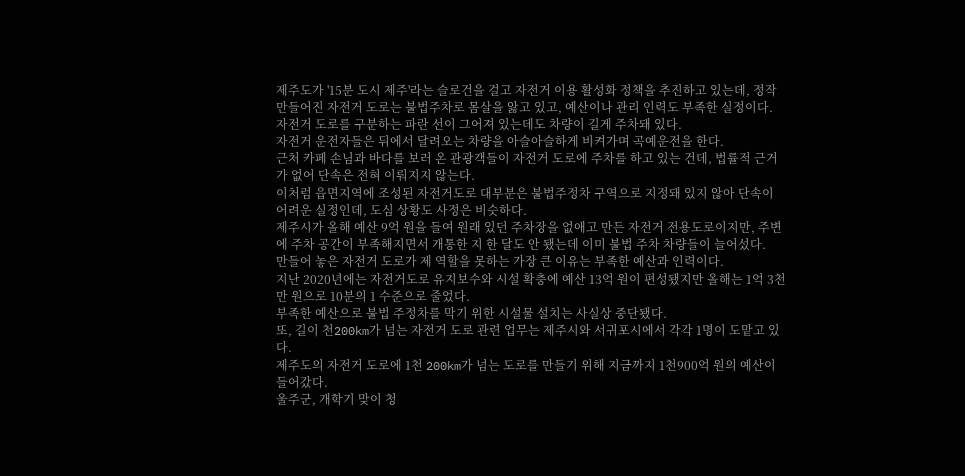제주도가 '15분 도시 제주'라는 슬로건을 걸고 자전거 이용 활성화 정책을 추진하고 있는데, 정작 만들어진 자전거 도로는 불법주차로 몸살을 앓고 있고, 예산이나 관리 인력도 부족한 실정이다.
자전거 도로를 구분하는 파란 선이 그어져 있는데도 차량이 길게 주차돼 있다.
자전거 운전자들은 뒤에서 달려오는 차량을 아슬아슬하게 비켜가며 곡예운전을 한다.
근처 카페 손님과 바다를 보러 온 관광객들이 자전거 도로에 주차를 하고 있는 건데, 법률적 근거가 없어 단속은 전혀 이뤄지지 않는다.
이처럼 읍면지역에 조성된 자전거도로 대부분은 불법주정차 구역으로 지정돼 있지 않아 단속이 어려운 실정인데, 도심 상황도 사정은 비슷하다.
제주시가 올해 예산 9억 원을 들여 원래 있던 주차장을 없애고 만든 자전거 전용도로이지만, 주변에 주차 공간이 부족해지면서 개통한 지 한 달도 안 됐는데 이미 불법 주차 차량들이 늘어섰다.
만들어 놓은 자전거 도로가 제 역할을 못하는 가장 큰 이유는 부족한 예산과 인력이다.
지난 2020년에는 자전거도로 유지보수와 시설 확충에 예산 13억 원이 편성됐지만 올해는 1억 3천만 원으로 10분의 1 수준으로 줄었다.
부족한 예산으로 불법 주정차를 막기 위한 시설물 설치는 사실상 중단됐다.
또, 길이 천200km가 넘는 자전거 도로 관련 업무는 제주시와 서귀포시에서 각각 1명이 도맡고 있다.
제주도의 자전거 도로에 1천 200km가 넘는 도로를 만들기 위해 지금까지 1천900억 원의 예산이 들어갔다.
울주군, 개학기 맞이 청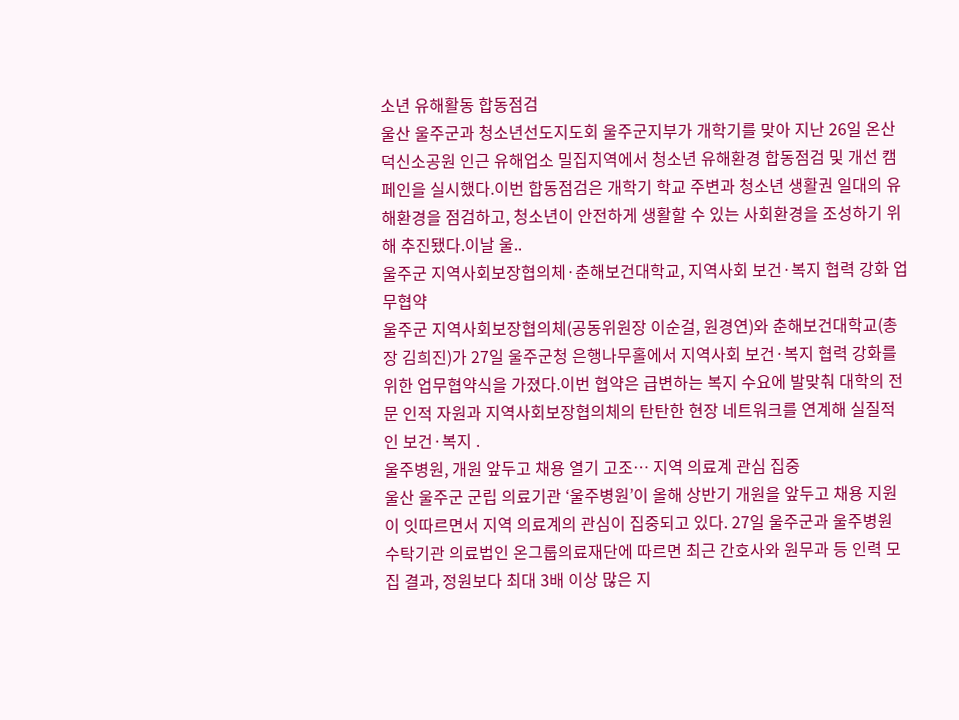소년 유해활동 합동점검
울산 울주군과 청소년선도지도회 울주군지부가 개학기를 맞아 지난 26일 온산 덕신소공원 인근 유해업소 밀집지역에서 청소년 유해환경 합동점검 및 개선 캠페인을 실시했다.이번 합동점검은 개학기 학교 주변과 청소년 생활권 일대의 유해환경을 점검하고, 청소년이 안전하게 생활할 수 있는 사회환경을 조성하기 위해 추진됐다.이날 울..
울주군 지역사회보장협의체·춘해보건대학교, 지역사회 보건·복지 협력 강화 업무협약
울주군 지역사회보장협의체(공동위원장 이순걸, 원경연)와 춘해보건대학교(총장 김희진)가 27일 울주군청 은행나무홀에서 지역사회 보건·복지 협력 강화를 위한 업무협약식을 가졌다.이번 협약은 급변하는 복지 수요에 발맞춰 대학의 전문 인적 자원과 지역사회보장협의체의 탄탄한 현장 네트워크를 연계해 실질적인 보건·복지 .
울주병원, 개원 앞두고 채용 열기 고조… 지역 의료계 관심 집중
울산 울주군 군립 의료기관 ‘울주병원’이 올해 상반기 개원을 앞두고 채용 지원이 잇따르면서 지역 의료계의 관심이 집중되고 있다. 27일 울주군과 울주병원 수탁기관 의료법인 온그룹의료재단에 따르면 최근 간호사와 원무과 등 인력 모집 결과, 정원보다 최대 3배 이상 많은 지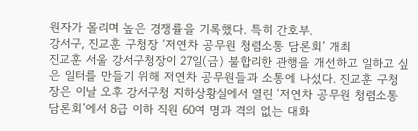원자가 몰리며 높은 경쟁률을 기록했다. 특히 간호부.
강서구, 진교훈 구청장 ‘저연차 공무원 청렴소통 담론회’ 개최
진교훈 서울 강서구청장이 27일(금) 불합리한 관행을 개선하고 일하고 싶은 일터를 만들기 위해 저연차 공무원들과 소통에 나섰다. 진교훈 구청장은 이날 오후 강서구청 지하상황실에서 열린 ‘저연차 공무원 청렴소통 담론회’에서 8급 이하 직원 60여 명과 격의 없는 대화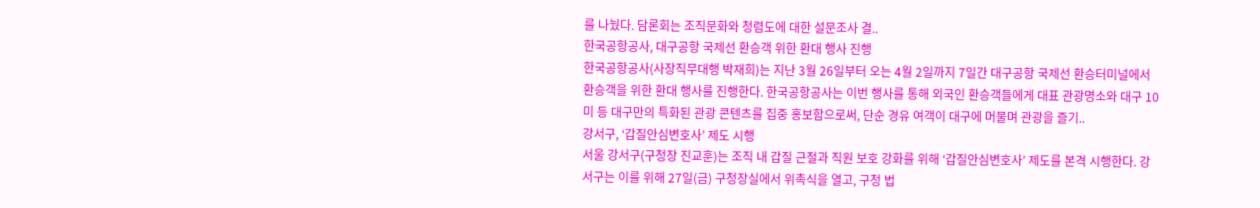를 나눴다. 담론회는 조직문화와 청렴도에 대한 설문조사 결..
한국공항공사, 대구공항 국제선 환승객 위한 환대 행사 진행
한국공항공사(사장직무대행 박재희)는 지난 3월 26일부터 오는 4월 2일까지 7일간 대구공항 국제선 환승터미널에서 환승객을 위한 환대 행사를 진행한다. 한국공항공사는 이번 행사를 통해 외국인 환승객들에게 대표 관광명소와 대구 10미 등 대구만의 특화된 관광 콘텐츠를 집중 홍보함으로써, 단순 경유 여객이 대구에 머물며 관광을 즐기..
강서구, ‘갑질안심변호사’ 제도 시행
서울 강서구(구청장 진교훈)는 조직 내 갑질 근절과 직원 보호 강화를 위해 ‘갑질안심변호사’ 제도를 본격 시행한다. 강서구는 이를 위해 27일(금) 구청장실에서 위촉식을 열고, 구청 법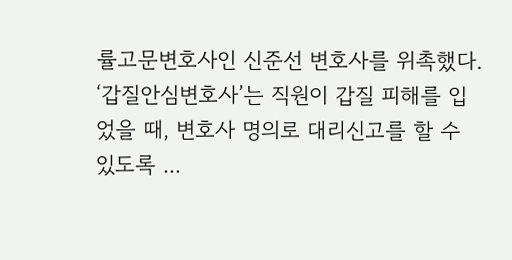률고문변호사인 신준선 변호사를 위촉했다. ‘갑질안심변호사’는 직원이 갑질 피해를 입었을 때, 변호사 명의로 대리신고를 할 수 있도록 ...